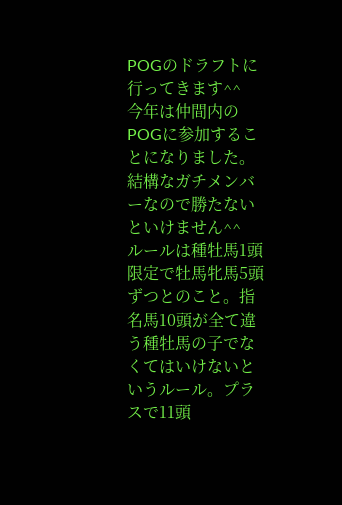POGのドラフトに行ってきます^^
今年は仲間内のPOGに参加することになりました。結構なガチメンバーなので勝たないといけません^^
ルールは種牡馬1頭限定で牡馬牝馬5頭ずつとのこと。指名馬10頭が全て違う種牡馬の子でなくてはいけないというルール。プラスで11頭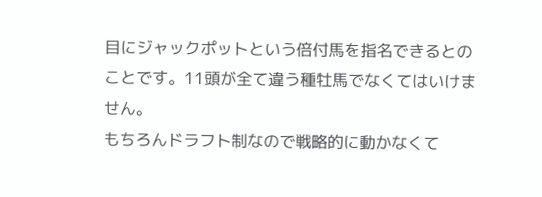目にジャックポットという倍付馬を指名できるとのことです。11頭が全て違う種牡馬でなくてはいけません。
もちろんドラフト制なので戦略的に動かなくて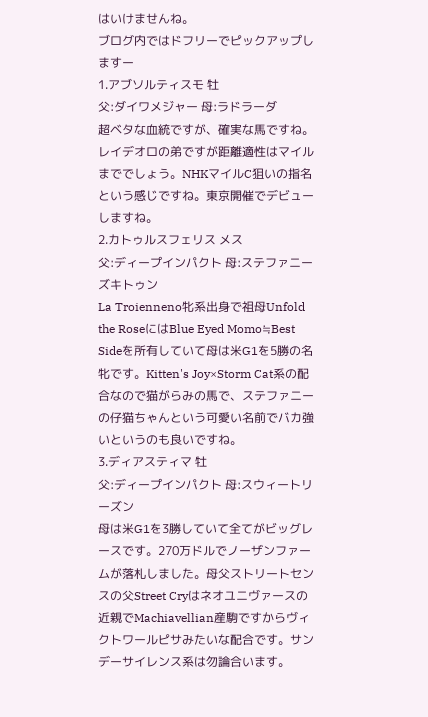はいけませんね。
ブログ内ではドフリーでピックアップしますー
1.アブソルティスモ 牡
父:ダイワメジャー 母:ラドラーダ
超ベタな血統ですが、確実な馬ですね。レイデオロの弟ですが距離適性はマイルまででしょう。NHKマイルC狙いの指名という感じですね。東京開催でデビューしますね。
2.カトゥルスフェリス メス
父:ディープインパクト 母:ステファニーズキトゥン
La Troienneno牝系出身で祖母Unfold the RoseにはBlue Eyed Momo≒Best Sideを所有していて母は米G1を5勝の名牝です。Kitten's Joy×Storm Cat系の配合なので猫がらみの馬で、ステファニーの仔猫ちゃんという可愛い名前でバカ強いというのも良いですね。
3.ディアスティマ 牡
父:ディープインパクト 母:スウィートリーズン
母は米G1を3勝していて全てがビッグレースです。270万ドルでノーザンファームが落札しました。母父ストリートセンスの父Street Cryはネオユニヴァースの近親でMachiavellian産駒ですからヴィクトワールピサみたいな配合です。サンデーサイレンス系は勿論合います。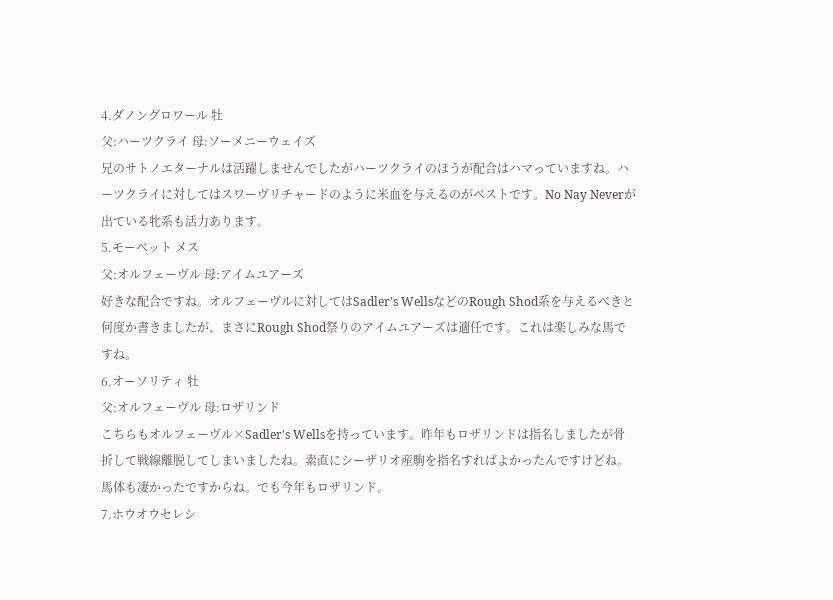4.ダノングロワール 牡
父:ハーツクライ 母:ソーメニーウェイズ
兄のサトノエターナルは活躍しませんでしたがハーツクライのほうが配合はハマっていますね。ハーツクライに対してはスワーヴリチャードのように米血を与えるのがベストです。No Nay Neverが出ている牝系も活力あります。
5.モーベット メス
父:オルフェーヴル 母:アイムユアーズ
好きな配合ですね。オルフェーヴルに対してはSadler's WellsなどのRough Shod系を与えるべきと何度か書きましたが、まさにRough Shod祭りのアイムユアーズは適任です。これは楽しみな馬ですね。
6.オーソリティ 牡
父:オルフェーヴル 母:ロザリンド
こちらもオルフェーヴル×Sadler's Wellsを持っています。昨年もロザリンドは指名しましたが骨折して戦線離脱してしまいましたね。素直にシーザリオ産駒を指名すればよかったんですけどね。馬体も凄かったですからね。でも今年もロザリンド。
7.ホウオウセレシ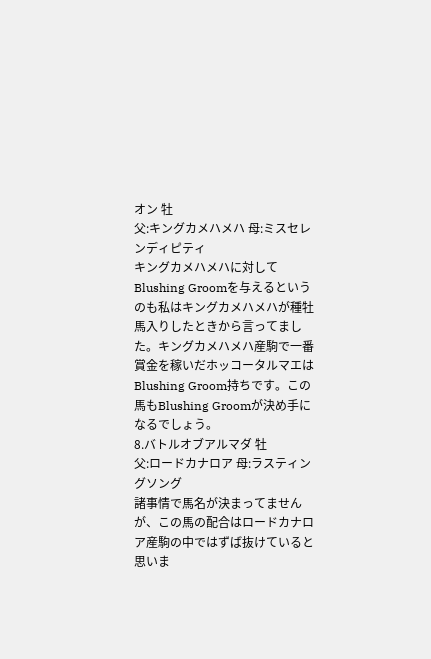オン 牡
父:キングカメハメハ 母:ミスセレンディピティ
キングカメハメハに対してBlushing Groomを与えるというのも私はキングカメハメハが種牡馬入りしたときから言ってました。キングカメハメハ産駒で一番賞金を稼いだホッコータルマエはBlushing Groom持ちです。この馬もBlushing Groomが決め手になるでしょう。
8.バトルオブアルマダ 牡
父:ロードカナロア 母:ラスティングソング
諸事情で馬名が決まってませんが、この馬の配合はロードカナロア産駒の中ではずば抜けていると思いま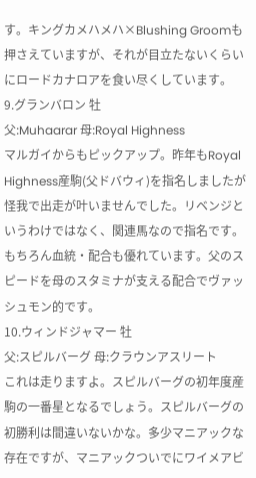す。キングカメハメハ×Blushing Groomも押さえていますが、それが目立たないくらいにロードカナロアを食い尽くしています。
9.グランバロン 牡
父:Muhaarar 母:Royal Highness
マルガイからもピックアップ。昨年もRoyal Highness産駒(父ドバウィ)を指名しましたが怪我で出走が叶いませんでした。リベンジというわけではなく、関連馬なので指名です。もちろん血統・配合も優れています。父のスピードを母のスタミナが支える配合でヴァッシュモン的です。
10.ウィンドジャマー 牡
父:スピルバーグ 母:クラウンアスリート
これは走りますよ。スピルバーグの初年度産駒の一番星となるでしょう。スピルバーグの初勝利は間違いないかな。多少マニアックな存在ですが、マニアックついでにワイメアビ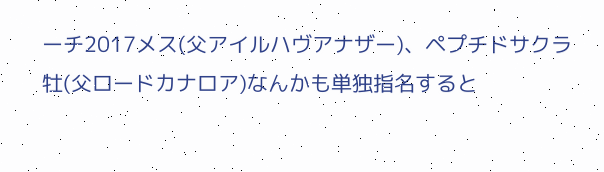ーチ2017メス(父アイルハヴアナザー)、ペプチドサクラ牡(父ロードカナロア)なんかも単独指名すると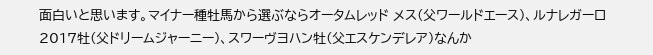面白いと思います。マイナー種牡馬から選ぶならオータムレッド メス(父ワールドエース)、ルナレガーロ2017牡(父ドリームジャーニー)、スワーヴヨハン牡(父エスケンデレア)なんか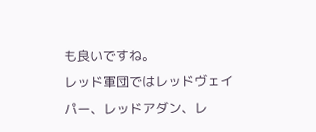も良いですね。
レッド軍団ではレッドヴェイパー、レッドアダン、レ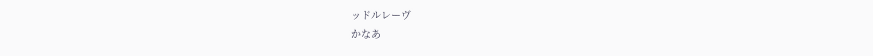ッドルレーヴ
かなあ